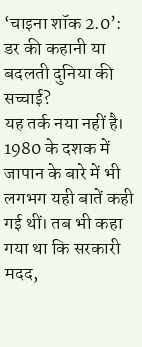‘चाइना शॉक 2.0’: डर की कहानी या बदलती दुनिया की सच्चाई?
यह तर्क नया नहीं है। 1980 के दशक में जापान के बारे में भी लगभग यही बातें कही गई थीं। तब भी कहा गया था कि सरकारी मदद,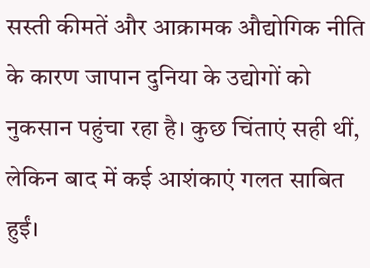सस्ती कीमतें और आक्रामक औद्योगिक नीति के कारण जापान दुनिया के उद्योगों को नुकसान पहुंचा रहा है। कुछ चिंताएं सही थीं, लेकिन बाद में कई आशंकाएं गलत साबित हुईं।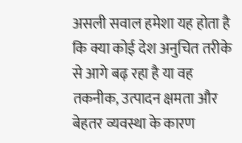असली सवाल हमेशा यह होता है कि क्या कोई देश अनुचित तरीके से आगे बढ़ रहा है या वह तकनीक, उत्पादन क्षमता और बेहतर व्यवस्था के कारण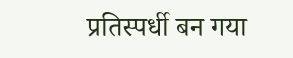प्रतिस्पर्धी बन गया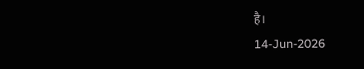है।
14-Jun-2026